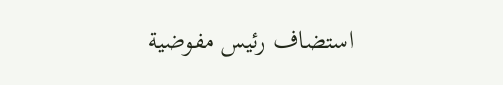استضاف رئيس مفوضية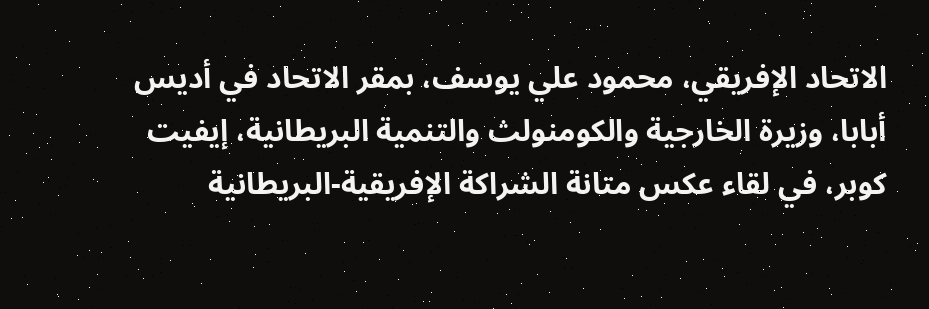الاتحاد الإفريقي، محمود علي يوسف، بمقر الاتحاد في أديس أبابا، وزيرة الخارجية والكومنولث والتنمية البريطانية، إيفيت كوبر، في لقاء عكس متانة الشراكة الإفريقية-البريطانية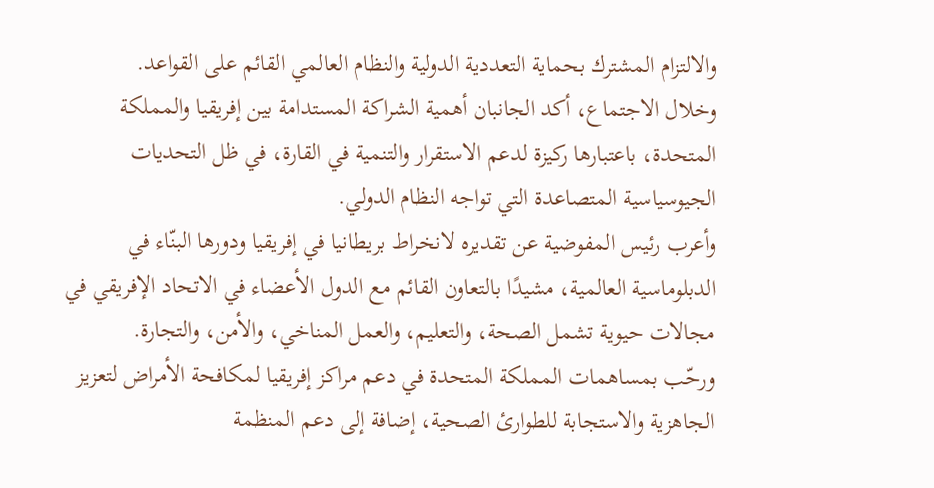والالتزام المشترك بحماية التعددية الدولية والنظام العالمي القائم على القواعد.
وخلال الاجتماع، أكد الجانبان أهمية الشراكة المستدامة بين إفريقيا والمملكة المتحدة، باعتبارها ركيزة لدعم الاستقرار والتنمية في القارة، في ظل التحديات الجيوسياسية المتصاعدة التي تواجه النظام الدولي.
وأعرب رئيس المفوضية عن تقديره لانخراط بريطانيا في إفريقيا ودورها البنّاء في الدبلوماسية العالمية، مشيدًا بالتعاون القائم مع الدول الأعضاء في الاتحاد الإفريقي في مجالات حيوية تشمل الصحة، والتعليم، والعمل المناخي، والأمن، والتجارة.
ورحّب بمساهمات المملكة المتحدة في دعم مراكز إفريقيا لمكافحة الأمراض لتعزيز الجاهزية والاستجابة للطوارئ الصحية، إضافة إلى دعم المنظمة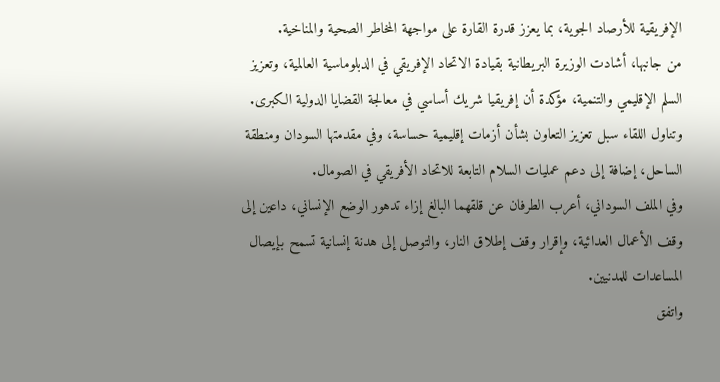الإفريقية للأرصاد الجوية، بما يعزز قدرة القارة على مواجهة المخاطر الصحية والمناخية.
من جانبها، أشادت الوزيرة البريطانية بقيادة الاتحاد الإفريقي في الدبلوماسية العالمية، وتعزيز السلم الإقليمي والتنمية، مؤكدة أن إفريقيا شريك أساسي في معالجة القضايا الدولية الكبرى.
وتناول اللقاء سبل تعزيز التعاون بشأن أزمات إقليمية حساسة، وفي مقدمتها السودان ومنطقة الساحل، إضافة إلى دعم عمليات السلام التابعة للاتحاد الأفريقي في الصومال.
وفي الملف السوداني، أعرب الطرفان عن قلقهما البالغ إزاء تدهور الوضع الإنساني، داعين إلى وقف الأعمال العدائية، وإقرار وقف إطلاق النار، والتوصل إلى هدنة إنسانية تسمح بإيصال المساعدات للمدنيين.
واتفق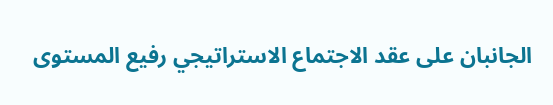الجانبان على عقد الاجتماع الاستراتيجي رفيع المستوى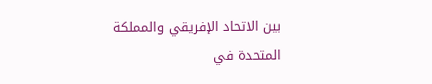بين الاتحاد الإفريقي والمملكة المتحدة في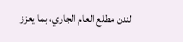لندن مطلع العام الجاري، بما يعزز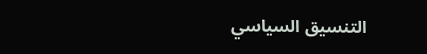التنسيق السياسي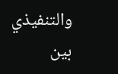والتنفيذي بين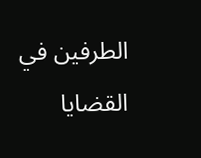الطرفين في القضايا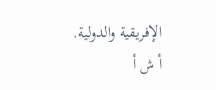الإفريقية والدولية.
أ ش أ